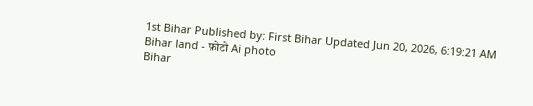1st Bihar Published by: First Bihar Updated Jun 20, 2026, 6:19:21 AM
Bihar land - फ़ोटो Ai photo
Bihar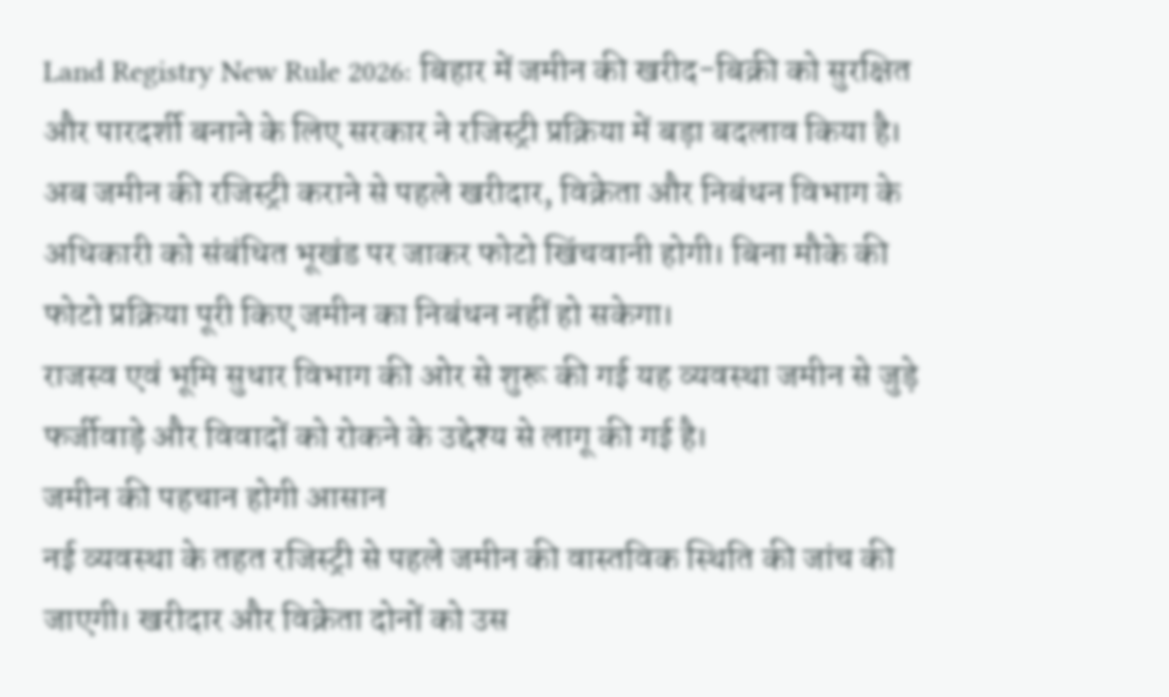Land Registry New Rule 2026: बिहार में जमीन की खरीद-बिक्री को सुरक्षित और पारदर्शी बनाने के लिए सरकार ने रजिस्ट्री प्रक्रिया में बड़ा बदलाव किया है। अब जमीन की रजिस्ट्री कराने से पहले खरीदार, विक्रेता और निबंधन विभाग के अधिकारी को संबंधित भूखंड पर जाकर फोटो खिंचवानी होगी। बिना मौके की फोटो प्रक्रिया पूरी किए जमीन का निबंधन नहीं हो सकेगा।
राजस्व एवं भूमि सुधार विभाग की ओर से शुरू की गई यह व्यवस्था जमीन से जुड़े फर्जीवाड़े और विवादों को रोकने के उद्देश्य से लागू की गई है।
जमीन की पहचान होगी आसान
नई व्यवस्था के तहत रजिस्ट्री से पहले जमीन की वास्तविक स्थिति की जांच की जाएगी। खरीदार और विक्रेता दोनों को उस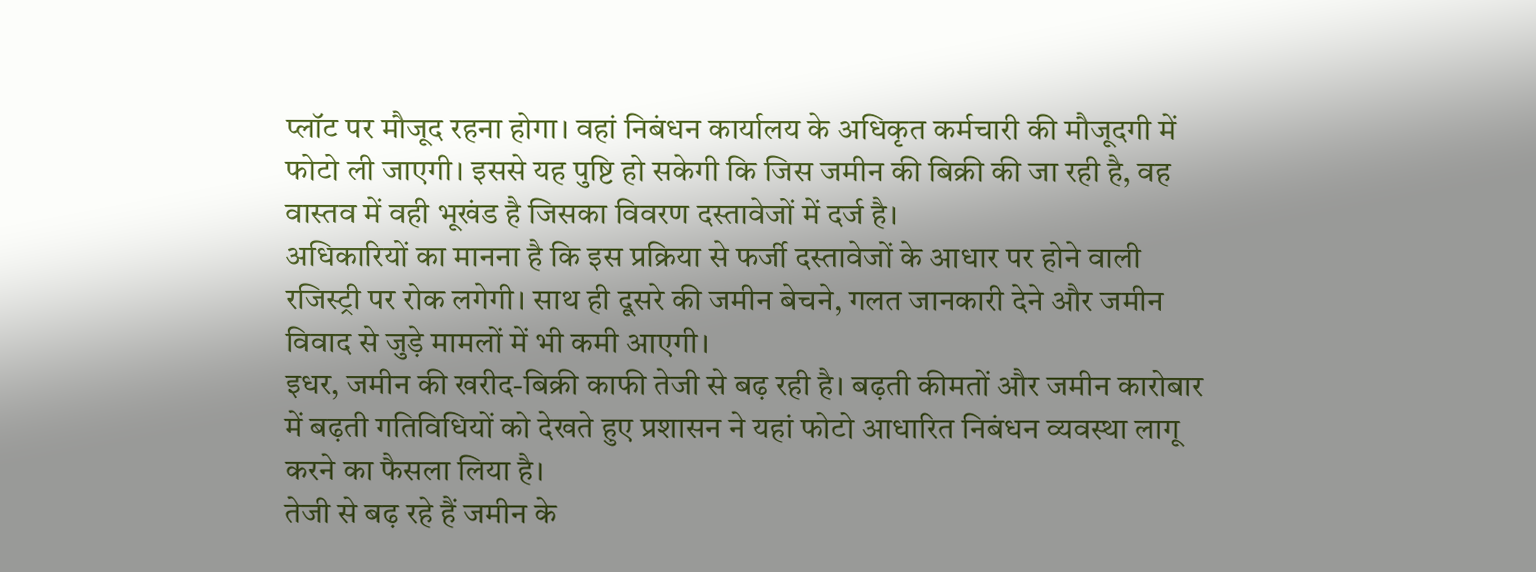प्लॉट पर मौजूद रहना होगा। वहां निबंधन कार्यालय के अधिकृत कर्मचारी की मौजूदगी में फोटो ली जाएगी। इससे यह पुष्टि हो सकेगी कि जिस जमीन की बिक्री की जा रही है, वह वास्तव में वही भूखंड है जिसका विवरण दस्तावेजों में दर्ज है।
अधिकारियों का मानना है कि इस प्रक्रिया से फर्जी दस्तावेजों के आधार पर होने वाली रजिस्ट्री पर रोक लगेगी। साथ ही दूसरे की जमीन बेचने, गलत जानकारी देने और जमीन विवाद से जुड़े मामलों में भी कमी आएगी।
इधर, जमीन की खरीद-बिक्री काफी तेजी से बढ़ रही है। बढ़ती कीमतों और जमीन कारोबार में बढ़ती गतिविधियों को देखते हुए प्रशासन ने यहां फोटो आधारित निबंधन व्यवस्था लागू करने का फैसला लिया है।
तेजी से बढ़ रहे हैं जमीन के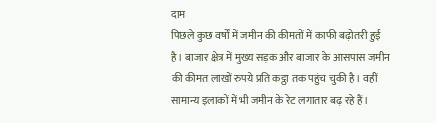दाम
पिछले कुछ वर्षों में जमीन की कीमतों में काफी बढ़ोतरी हुई है। बाजार क्षेत्र में मुख्य सड़क और बाजार के आसपास जमीन की कीमत लाखों रुपये प्रति कट्ठा तक पहुंच चुकी है। वहीं सामान्य इलाकों में भी जमीन के रेट लगातार बढ़ रहे हैं।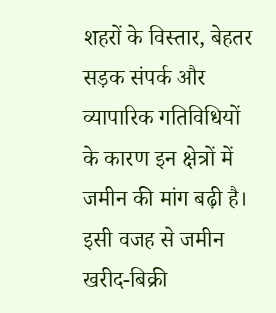शहरों के विस्तार, बेहतर सड़क संपर्क और व्यापारिक गतिविधियों के कारण इन क्षेत्रों में जमीन की मांग बढ़ी है। इसी वजह से जमीन खरीद-बिक्री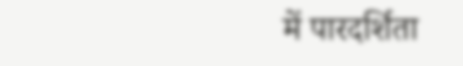में पारदर्शिता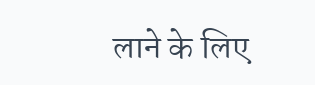लाने के लिए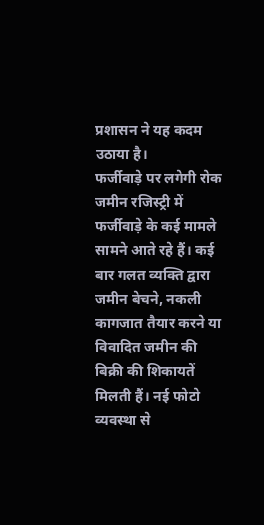प्रशासन ने यह कदम उठाया है।
फर्जीवाड़े पर लगेगी रोक
जमीन रजिस्ट्री में फर्जीवाड़े के कई मामले सामने आते रहे हैं। कई बार गलत व्यक्ति द्वारा जमीन बेचने, नकली कागजात तैयार करने या विवादित जमीन की बिक्री की शिकायतें मिलती हैं। नई फोटो व्यवस्था से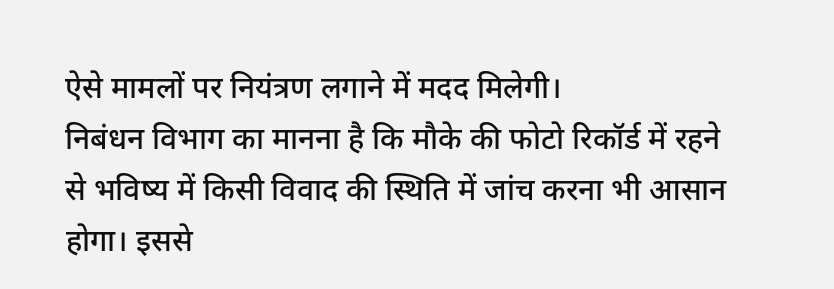ऐसे मामलों पर नियंत्रण लगाने में मदद मिलेगी।
निबंधन विभाग का मानना है कि मौके की फोटो रिकॉर्ड में रहने से भविष्य में किसी विवाद की स्थिति में जांच करना भी आसान होगा। इससे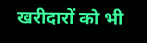खरीदारों को भी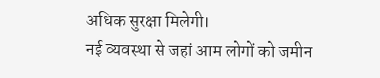अधिक सुरक्षा मिलेगी।
नई व्यवस्था से जहां आम लोगों को जमीन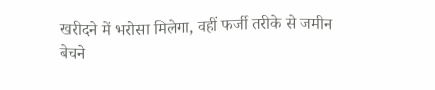खरीदने में भरोसा मिलेगा, वहीं फर्जी तरीके से जमीन बेचने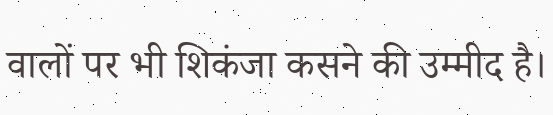वालों पर भी शिकंजा कसने की उम्मीद है।